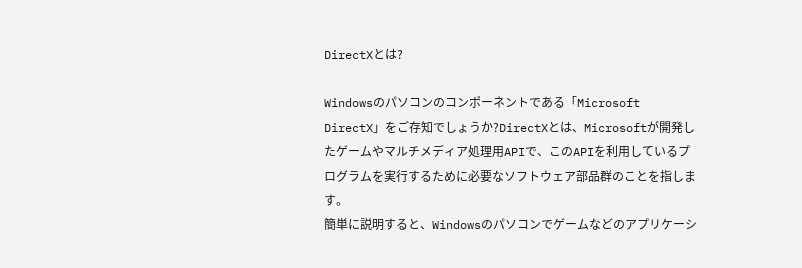DirectXとは?

Windowsのパソコンのコンポーネントである「Microsoft DirectX」をご存知でしょうか?DirectXとは、Microsoftが開発したゲームやマルチメディア処理用APIで、このAPIを利用しているプログラムを実行するために必要なソフトウェア部品群のことを指します。
簡単に説明すると、Windowsのパソコンでゲームなどのアプリケーシ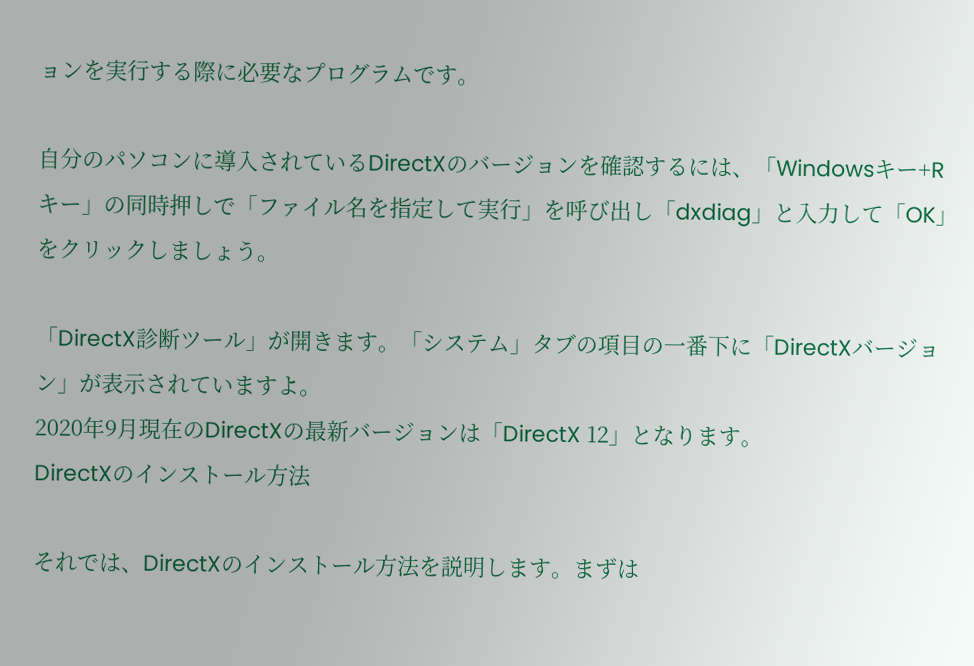ョンを実行する際に必要なプログラムです。

自分のパソコンに導入されているDirectXのバージョンを確認するには、「Windowsキー+Rキー」の同時押しで「ファイル名を指定して実行」を呼び出し「dxdiag」と入力して「OK」をクリックしましょう。

「DirectX診断ツール」が開きます。「システム」タブの項目の一番下に「DirectXバージョン」が表示されていますよ。
2020年9月現在のDirectXの最新バージョンは「DirectX 12」となります。
DirectXのインストール方法

それでは、DirectXのインストール方法を説明します。まずは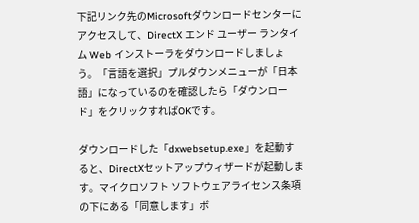下記リンク先のMicrosoftダウンロードセンターにアクセスして、DirectX エンド ユーザー ランタイム Web インストーラをダウンロードしましょう。「言語を選択」プルダウンメニューが「日本語」になっているのを確認したら「ダウンロード」をクリックすればOKです。

ダウンロードした「dxwebsetup.exe」を起動すると、DirectXセットアップウィザードが起動します。マイクロソフト ソフトウェアライセンス条項の下にある「同意します」ボ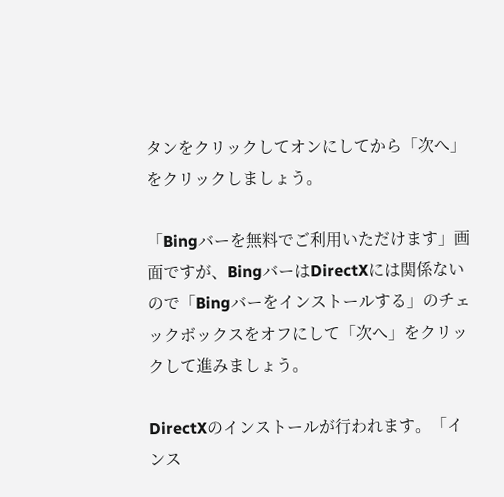タンをクリックしてオンにしてから「次へ」をクリックしましょう。

「Bingバーを無料でご利用いただけます」画面ですが、BingバーはDirectXには関係ないので「Bingバーをインストールする」のチェックボックスをオフにして「次へ」をクリックして進みましょう。

DirectXのインストールが行われます。「インス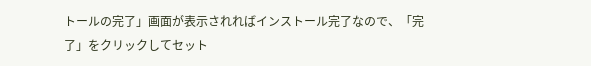トールの完了」画面が表示されればインストール完了なので、「完了」をクリックしてセット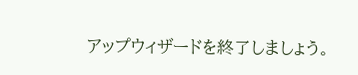アップウィザードを終了しましょう。